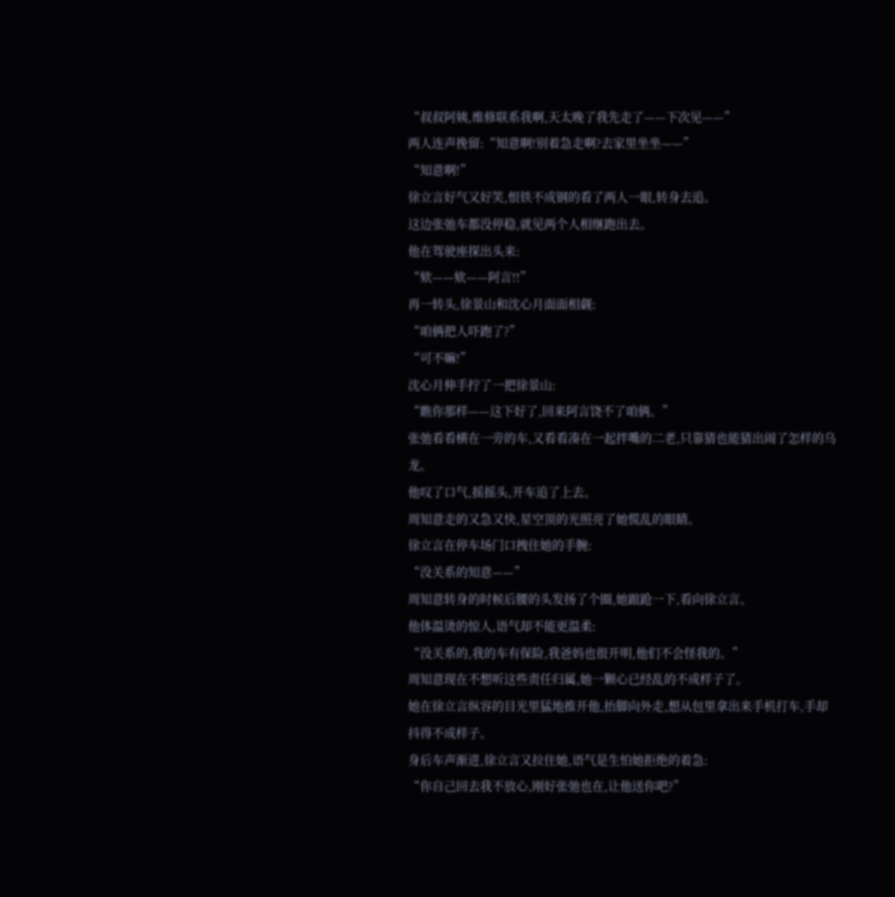“叔叔阿姨,维修联系我啊,天太晚了我先走了——下次见——”
两人连声挽留:“知意啊!别着急走啊?去家里坐坐——”
“知意啊!”
徐立言好气又好笑,恨铁不成钢的看了两人一眼,转身去追。
这边张弛车都没停稳,就见两个人相继跑出去。
他在驾驶座探出头来:
“欸——欸——阿言!!”
再一转头,徐景山和沈心月面面相觑:
“咱俩把人吓跑了?”
“可不嘛!”
沈心月伸手拧了一把徐景山:
“瞧你那样——这下好了,回来阿言饶不了咱俩。”
张弛看看横在一旁的车,又看看凑在一起拌嘴的二老,只靠猜也能猜出闹了怎样的乌龙。
他叹了口气,摇摇头,开车追了上去。
周知意走的又急又快,星空顶的光照亮了她慌乱的眼睛。
徐立言在停车场门口拽住她的手腕:
“没关系的知意——”
周知意转身的时候后腰的头发扬了个圈,她踉跄一下,看向徐立言。
他体温烫的惊人,语气却不能更温柔:
“没关系的,我的车有保险,我爸妈也很开明,他们不会怪我的。”
周知意现在不想听这些责任归属,她一颗心已经乱的不成样子了。
她在徐立言纵容的目光里猛地推开他,抬脚向外走,想从包里拿出来手机打车,手却抖得不成样子。
身后车声渐进,徐立言又拉住她,语气是生怕她拒绝的着急:
“你自己回去我不放心,刚好张弛也在,让他送你吧?”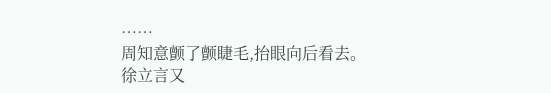……
周知意颤了颤睫毛,抬眼向后看去。
徐立言又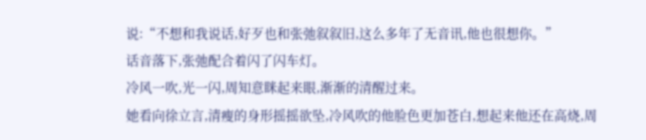说:“不想和我说话,好歹也和张弛叙叙旧,这么多年了无音讯,他也很想你。”
话音落下,张弛配合着闪了闪车灯。
冷风一吹,光一闪,周知意眯起来眼,渐渐的清醒过来。
她看向徐立言,清瘦的身形摇摇欲坠,冷风吹的他脸色更加苍白,想起来他还在高烧,周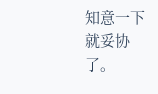知意一下就妥协了。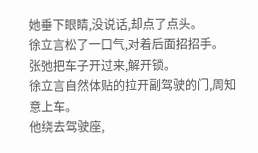她垂下眼睛,没说话,却点了点头。
徐立言松了一口气,对着后面招招手。
张弛把车子开过来,解开锁。
徐立言自然体贴的拉开副驾驶的门,周知意上车。
他绕去驾驶座,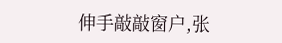伸手敲敲窗户,张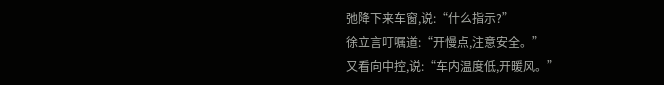弛降下来车窗,说:“什么指示?”
徐立言叮嘱道:“开慢点,注意安全。”
又看向中控,说:“车内温度低,开暖风。”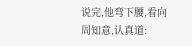说完,他弯下腰,看向周知意,认真道: